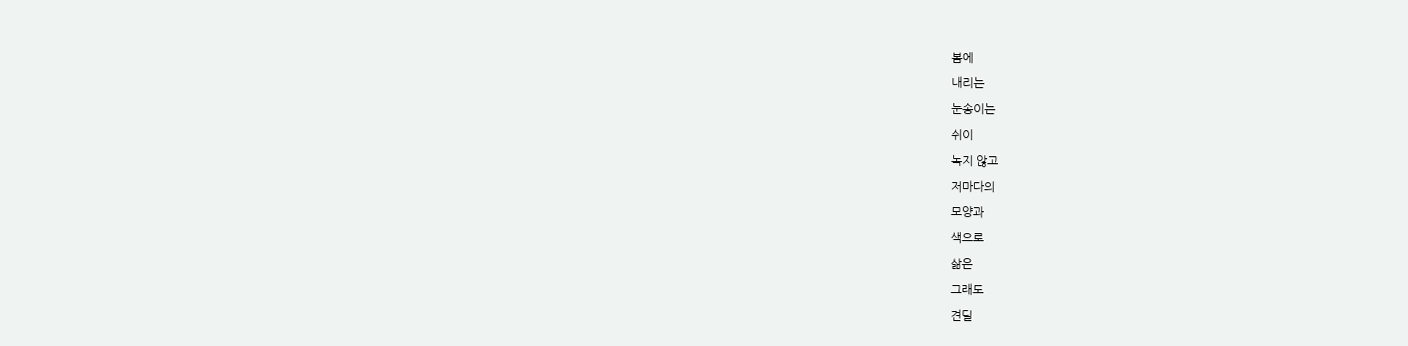봄에
내리는
눈송이는
쉬이
녹지 않고
저마다의
모양과
색으로
삶은
그래도
견딜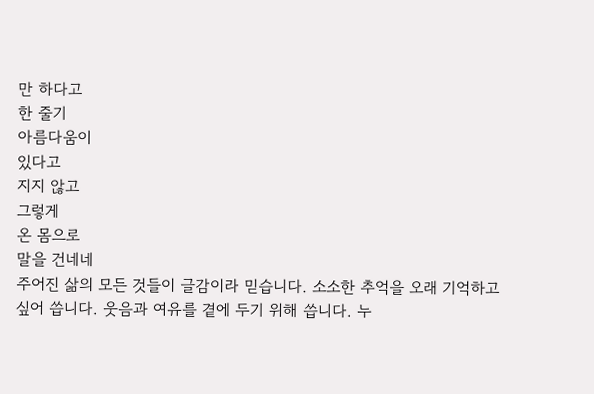만 하다고
한 줄기
아름다움이
있다고
지지 않고
그렇게
온 몸으로
말을 건네네
주어진 삶의 모든 것들이 글감이라 믿습니다. 소소한 추억을 오래 기억하고 싶어 씁니다. 웃음과 여유를 곁에 두기 위해 씁니다. 누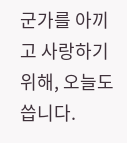군가를 아끼고 사랑하기 위해, 오늘도 씁니다.